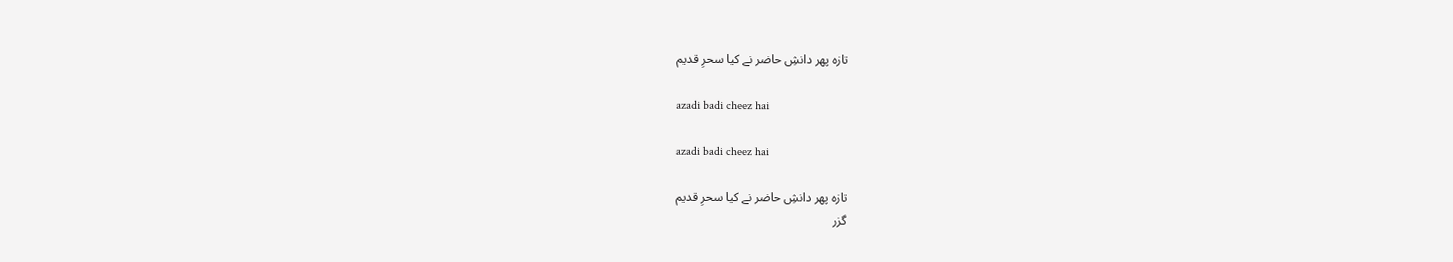تازہ پھر دانشِ حاضر نے کیا سحرِ قدیم

azadi badi cheez hai

azadi badi cheez hai

تازہ پھر دانشِ حاضر نے کیا سحرِ قدیم
گزر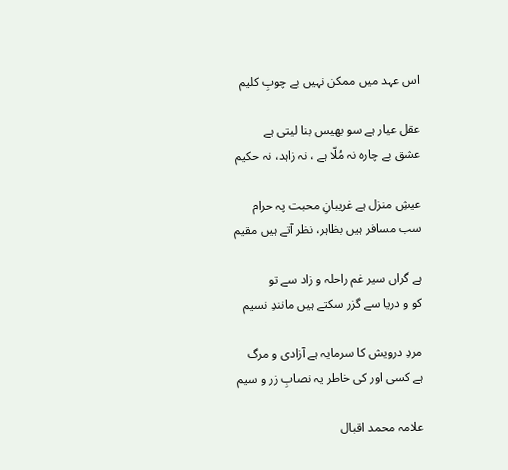اس عہد میں ممکن نہیں بے چوبِ کلیم

عقل عیار ہے سو بھیس بنا لیتی ہے
عشق بے چارہ نہ مُلّا ہے ، نہ زاہد، نہ حکیم

عیشِ منزل ہے غریبانِ محبت پہ حرام
سب مسافر ہیں بظاہر، نظر آتے ہیں مقیم

ہے گراں سیر غم راحلہ و زاد سے تو
کو و دریا سے گزر سکتے ہیں مانندِ نسیم

مردِ درویش کا سرمایہ ہے آزادی و مرگ
ہے کسی اور کی خاطر یہ نصابِ زر و سیم

علامہ محمد اقبال